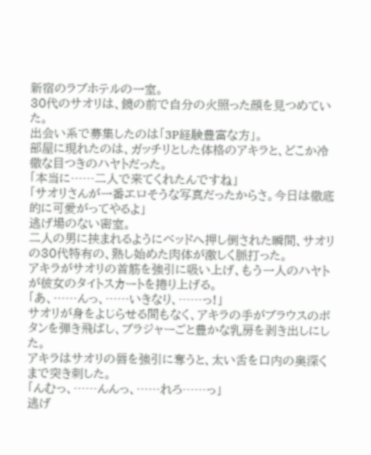新宿のラブホテルの一室。
30代のサオリは、鏡の前で自分の火照った顔を見つめていた。
出会い系で募集したのは「3P経験豊富な方」。
部屋に現れたのは、ガッチリとした体格のアキラと、どこか冷徹な目つきのハヤトだった。
「本当に……二人で来てくれたんですね」
「サオリさんが一番エロそうな写真だったからさ。今日は徹底的に可愛がってやるよ」
逃げ場のない密室。
二人の男に挟まれるようにベッドへ押し倒された瞬間、サオリの30代特有の、熟し始めた肉体が激しく脈打った。
アキラがサオリの首筋を強引に吸い上げ、もう一人のハヤトが彼女のタイトスカートを捲り上げる。
「あ、……んっ、……いきなり、……っ!」
サオリが身をよじらせる間もなく、アキラの手がブラウスのボタンを弾き飛ばし、ブラジャーごと豊かな乳房を剥き出しにした。
アキラはサオリの唇を強引に奪うと、太い舌を口内の奥深くまで突き刺した。
「んむっ、……んんっ、……れろ……っ」
逃げ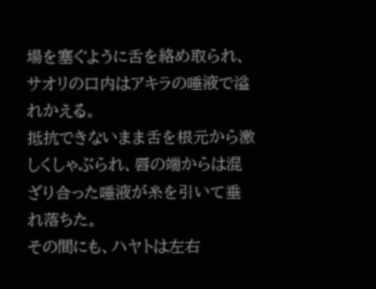場を塞ぐように舌を絡め取られ、サオリの口内はアキラの唾液で溢れかえる。
抵抗できないまま舌を根元から激しくしゃぶられ、唇の端からは混ざり合った唾液が糸を引いて垂れ落ちた。
その間にも、ハヤトは左右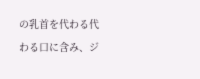の乳首を代わる代わる口に含み、ジ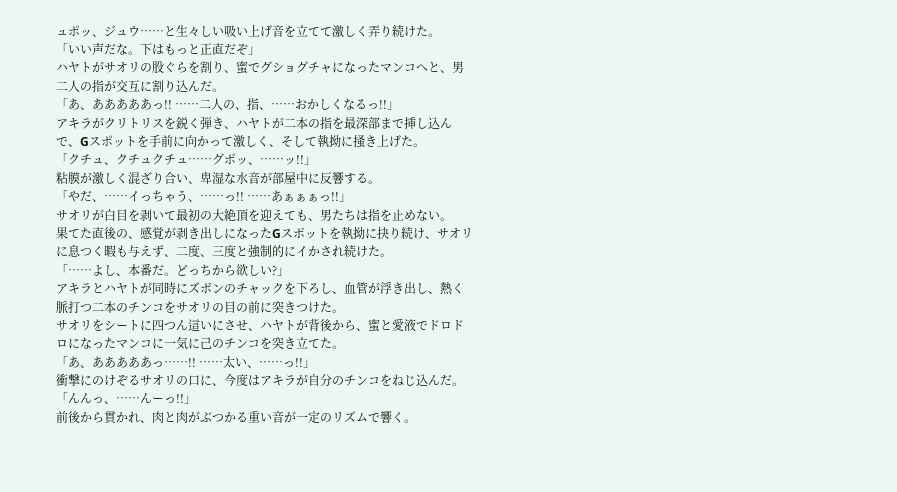ュポッ、ジュウ……と生々しい吸い上げ音を立てて激しく弄り続けた。
「いい声だな。下はもっと正直だぞ」
ハヤトがサオリの股ぐらを割り、蜜でグショグチャになったマンコへと、男二人の指が交互に割り込んだ。
「あ、あああああっ!! ……二人の、指、……おかしくなるっ!!」
アキラがクリトリスを鋭く弾き、ハヤトが二本の指を最深部まで挿し込んで、Gスポットを手前に向かって激しく、そして執拗に掻き上げた。
「クチュ、クチュクチュ……グポッ、……ッ!!」
粘膜が激しく混ざり合い、卑湿な水音が部屋中に反響する。
「やだ、……イっちゃう、……っ!! ……あぁぁぁっ!!」
サオリが白目を剥いて最初の大絶頂を迎えても、男たちは指を止めない。
果てた直後の、感覚が剥き出しになったGスポットを執拗に抉り続け、サオリに息つく暇も与えず、二度、三度と強制的にイかされ続けた。
「……よし、本番だ。どっちから欲しい?」
アキラとハヤトが同時にズボンのチャックを下ろし、血管が浮き出し、熱く脈打つ二本のチンコをサオリの目の前に突きつけた。
サオリをシートに四つん這いにさせ、ハヤトが背後から、蜜と愛液でドロドロになったマンコに一気に己のチンコを突き立てた。
「あ、あああああっ……!! ……太い、……っ!!」
衝撃にのけぞるサオリの口に、今度はアキラが自分のチンコをねじ込んだ。
「んんっ、……んーっ!!」
前後から貫かれ、肉と肉がぶつかる重い音が一定のリズムで響く。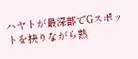ハヤトが最深部でGスポットを抉りながら熱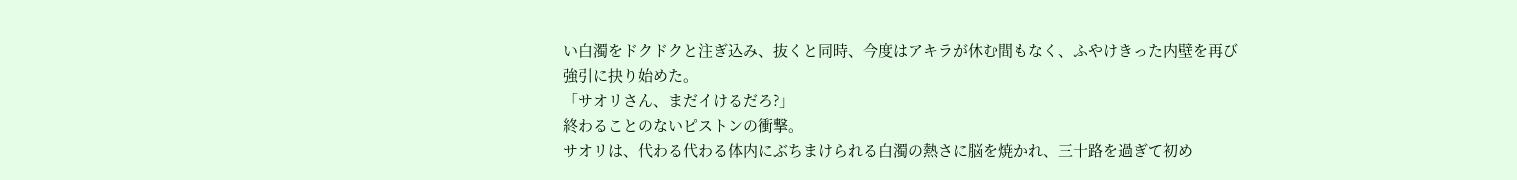い白濁をドクドクと注ぎ込み、抜くと同時、今度はアキラが休む間もなく、ふやけきった内壁を再び強引に抉り始めた。
「サオリさん、まだイけるだろ?」
終わることのないピストンの衝撃。
サオリは、代わる代わる体内にぶちまけられる白濁の熱さに脳を焼かれ、三十路を過ぎて初め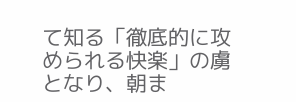て知る「徹底的に攻められる快楽」の虜となり、朝ま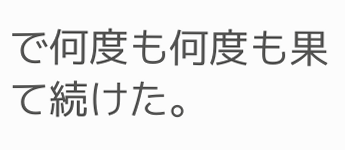で何度も何度も果て続けた。